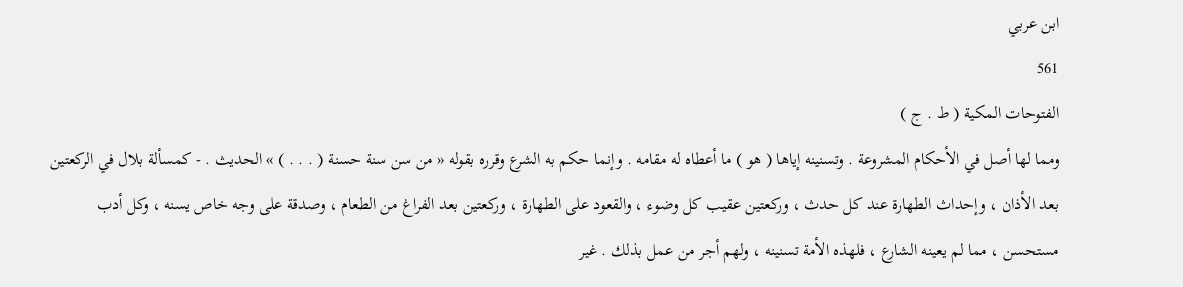ابن عربي
561
الفتوحات المكية ( ط . ج )
ومما لها أصل في الأحكام المشروعة . وتسنينه إياها ( هو ) ما أعطاه له مقامه . وإنما حكم به الشرع وقرره بقوله « من سن سنة حسنة ( . . . ) » الحديث . - كمسألة بلال في الركعتين بعد الأذان ، وإحداث الطهارة عند كل حدث ، وركعتين عقيب كل وضوء ، والقعود على الطهارة ، وركعتين بعد الفراغ من الطعام ، وصدقة على وجه خاص يسنه ، وكل أدب مستحسن ، مما لم يعينه الشارع ، فلهذه الأمة تسنينه ، ولهم أجر من عمل بذلك . غير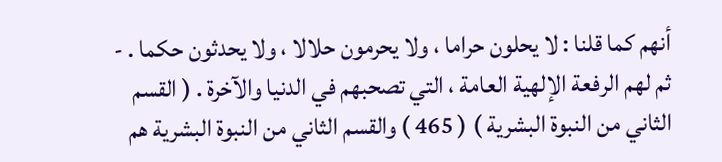أنهم كما قلنا : لا يحلون حراما ، ولا يحرمون حلالا ، ولا يحدثون حكما . - ثم لهم الرفعة الإلهية العامة ، التي تصحبهم في الدنيا والآخرة . ( القسم الثاني من النبوة البشرية ) ( 465 ) والقسم الثاني من النبوة البشرية هم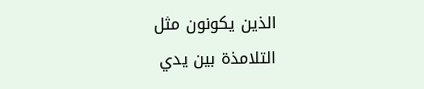الذين يكونون مثل التلامذة بين يدي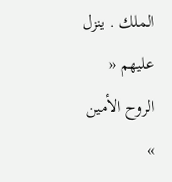الملك . ينزل عليهم « الروح الأمين »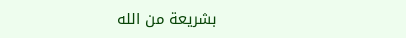بشريعة من الله